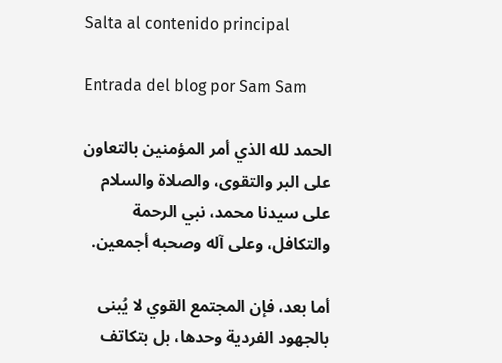Salta al contenido principal

Entrada del blog por Sam Sam

الحمد لله الذي أمر المؤمنين بالتعاون على البر والتقوى، والصلاة والسلام على سيدنا محمد، نبي الرحمة والتكافل، وعلى آله وصحبه أجمعين.

أما بعد، فإن المجتمع القوي لا يُبنى بالجهود الفردية وحدها، بل بتكاتف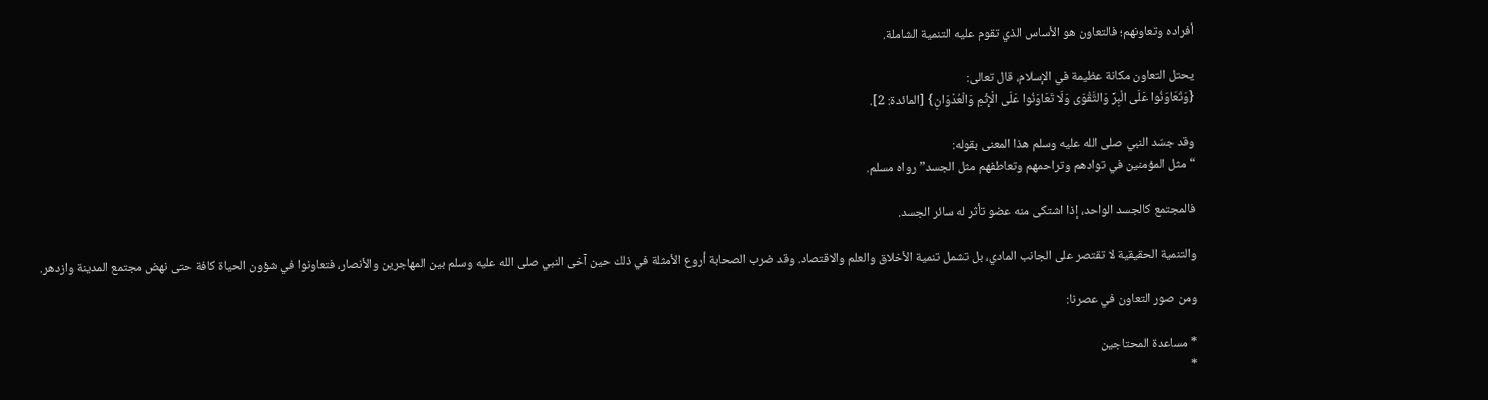أفراده وتعاونهم؛ فالتعاون هو الأساس الذي تقوم عليه التنمية الشاملة.

يحتل التعاون مكانة عظيمة في الإسلام، قال تعالى:
{وَتَعَاوَنُوا عَلَى الْبِرِّ وَالتَّقْوَى وَلَا تَعَاوَنُوا عَلَى الْإِثْمِ وَالْعُدْوَانِ} [المائدة: 2].

وقد جسّد النبي صلى الله عليه وسلم هذا المعنى بقوله:
“مثل المؤمنين في توادهم وتراحمهم وتعاطفهم مثل الجسد” رواه مسلم.

فالمجتمع كالجسد الواحد، إذا اشتكى منه عضو تأثر له سائر الجسد.

والتنمية الحقيقية لا تقتصر على الجانب المادي، بل تشمل تنمية الأخلاق والعلم والاقتصاد. وقد ضرب الصحابة أروع الأمثلة في ذلك حين آخى النبي صلى الله عليه وسلم بين المهاجرين والأنصار، فتعاونوا في شؤون الحياة كافة حتى نهض مجتمع المدينة وازدهر.

ومن صور التعاون في عصرنا:

* مساعدة المحتاجين
*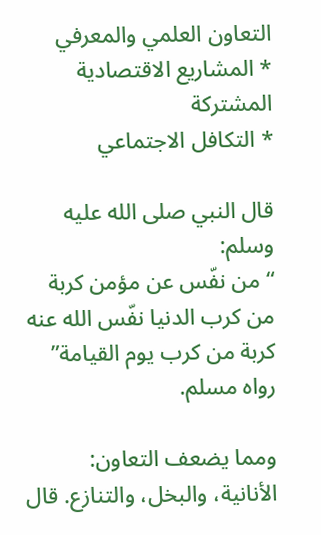التعاون العلمي والمعرفي
* المشاريع الاقتصادية المشتركة
* التكافل الاجتماعي

قال النبي صلى الله عليه وسلم:
“من نفّس عن مؤمن كربة من كرب الدنيا نفّس الله عنه كربة من كرب يوم القيامة” رواه مسلم.

ومما يضعف التعاون: الأنانية، والبخل، والتنازع. قال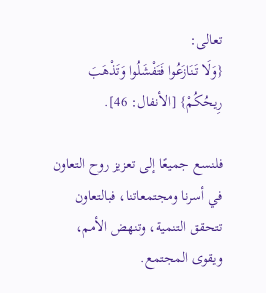تعالى:
{وَلَا تَنَازَعُوا فَتَفْشَلُوا وَتَذْهَبَ رِيحُكُمْ} [الأنفال: 46].

فلنسع جميعًا إلى تعزيز روح التعاون في أسرنا ومجتمعاتنا، فبالتعاون تتحقق التنمية، وتنهض الأمم، ويقوى المجتمع.